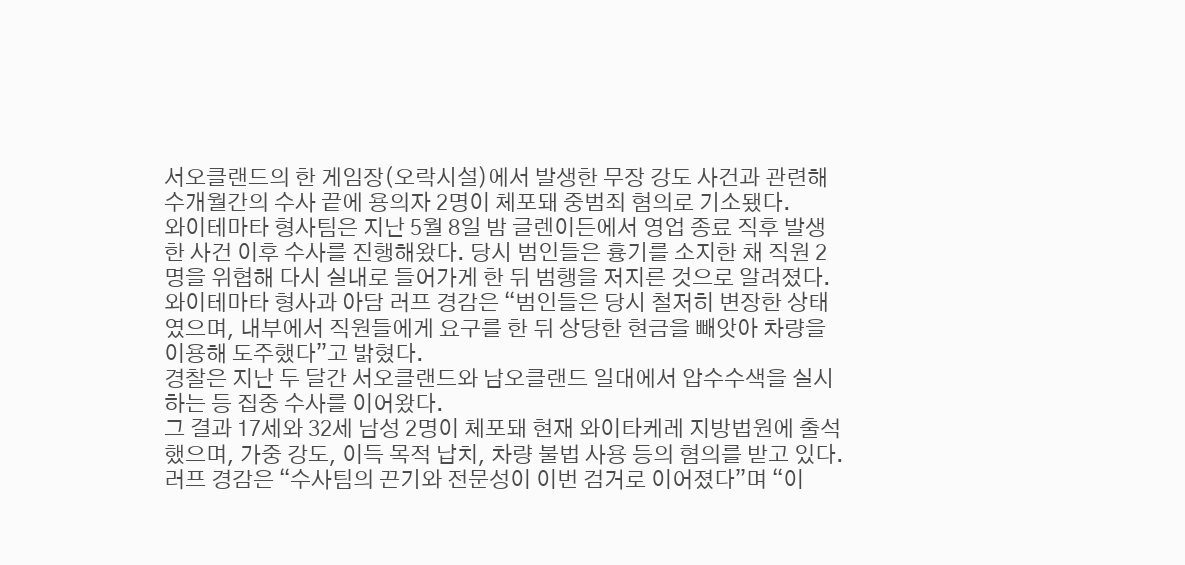서오클랜드의 한 게임장(오락시설)에서 발생한 무장 강도 사건과 관련해 수개월간의 수사 끝에 용의자 2명이 체포돼 중범죄 혐의로 기소됐다.
와이테마타 형사팀은 지난 5월 8일 밤 글렌이든에서 영업 종료 직후 발생한 사건 이후 수사를 진행해왔다. 당시 범인들은 흉기를 소지한 채 직원 2명을 위협해 다시 실내로 들어가게 한 뒤 범행을 저지른 것으로 알려졌다.
와이테마타 형사과 아담 러프 경감은 “범인들은 당시 철저히 변장한 상태였으며, 내부에서 직원들에게 요구를 한 뒤 상당한 현금을 빼앗아 차량을 이용해 도주했다”고 밝혔다.
경찰은 지난 두 달간 서오클랜드와 남오클랜드 일대에서 압수수색을 실시하는 등 집중 수사를 이어왔다.
그 결과 17세와 32세 남성 2명이 체포돼 현재 와이타케레 지방법원에 출석했으며, 가중 강도, 이득 목적 납치, 차량 불법 사용 등의 혐의를 받고 있다.
러프 경감은 “수사팀의 끈기와 전문성이 이번 검거로 이어졌다”며 “이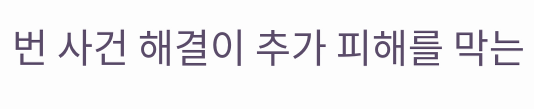번 사건 해결이 추가 피해를 막는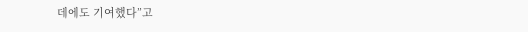데에도 기여했다”고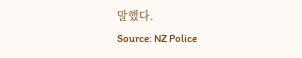말했다.
Source: NZ Police